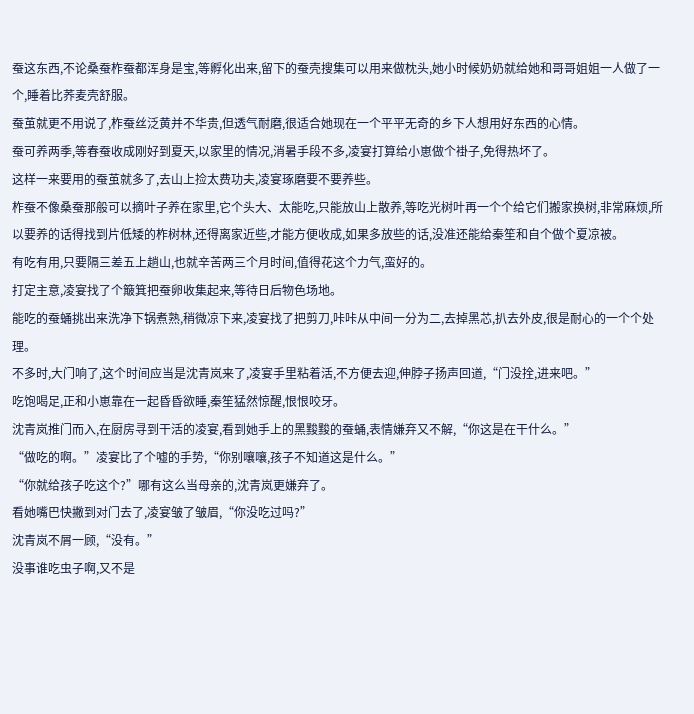蚕这东西,不论桑蚕柞蚕都浑身是宝,等孵化出来,留下的蚕壳搜集可以用来做枕头,她小时候奶奶就给她和哥哥姐姐一人做了一个,睡着比荞麦壳舒服。
蚕茧就更不用说了,柞蚕丝泛黄并不华贵,但透气耐磨,很适合她现在一个平平无奇的乡下人想用好东西的心情。
蚕可养两季,等春蚕收成刚好到夏天,以家里的情况,消暑手段不多,凌宴打算给小崽做个褂子,免得热坏了。
这样一来要用的蚕茧就多了,去山上捡太费功夫,凌宴琢磨要不要养些。
柞蚕不像桑蚕那般可以摘叶子养在家里,它个头大、太能吃,只能放山上散养,等吃光树叶再一个个给它们搬家换树,非常麻烦,所以要养的话得找到片低矮的柞树林,还得离家近些,才能方便收成,如果多放些的话,没准还能给秦笙和自个做个夏凉被。
有吃有用,只要隔三差五上趟山,也就辛苦两三个月时间,值得花这个力气,蛮好的。
打定主意,凌宴找了个簸箕把蚕卵收集起来,等待日后物色场地。
能吃的蚕蛹挑出来洗净下锅煮熟,稍微凉下来,凌宴找了把剪刀,咔咔从中间一分为二,去掉黑芯,扒去外皮,很是耐心的一个个处理。
不多时,大门响了,这个时间应当是沈青岚来了,凌宴手里粘着活,不方便去迎,伸脖子扬声回道,“门没拴,进来吧。”
吃饱喝足,正和小崽靠在一起昏昏欲睡,秦笙猛然惊醒,恨恨咬牙。
沈青岚推门而入,在厨房寻到干活的凌宴,看到她手上的黑黢黢的蚕蛹,表情嫌弃又不解,“你这是在干什么。”
“做吃的啊。”凌宴比了个嘘的手势,“你别嚷嚷,孩子不知道这是什么。”
“你就给孩子吃这个?”哪有这么当母亲的,沈青岚更嫌弃了。
看她嘴巴快撇到对门去了,凌宴皱了皱眉,“你没吃过吗?”
沈青岚不屑一顾,“没有。”
没事谁吃虫子啊,又不是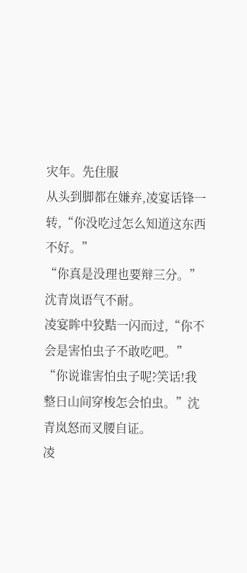灾年。先住服
从头到脚都在嫌弃,凌宴话锋一转,“你没吃过怎么知道这东西不好。”
“你真是没理也要辩三分。”沈青岚语气不耐。
凌宴眸中狡黠一闪而过,“你不会是害怕虫子不敢吃吧。”
“你说谁害怕虫子呢?笑话!我整日山间穿梭怎会怕虫。”沈青岚怒而叉腰自证。
凌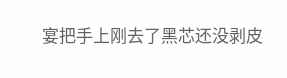宴把手上刚去了黑芯还没剥皮